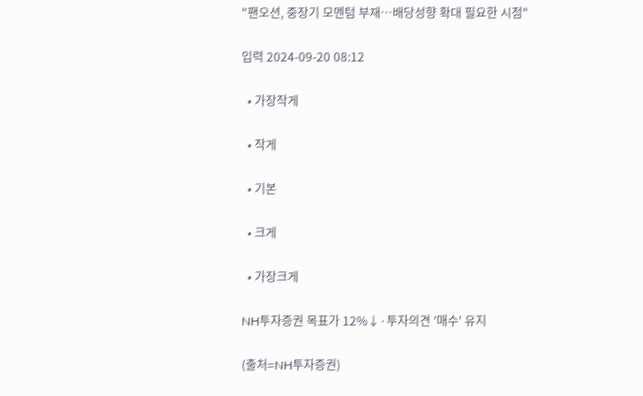"팬오션, 중장기 모멘텀 부재…배당성향 확대 필요한 시점"

입력 2024-09-20 08:12

  • 가장작게

  • 작게

  • 기본

  • 크게

  • 가장크게

NH투자증권 목표가 12%↓·투자의견 '매수' 유지

(출처=NH투자증권)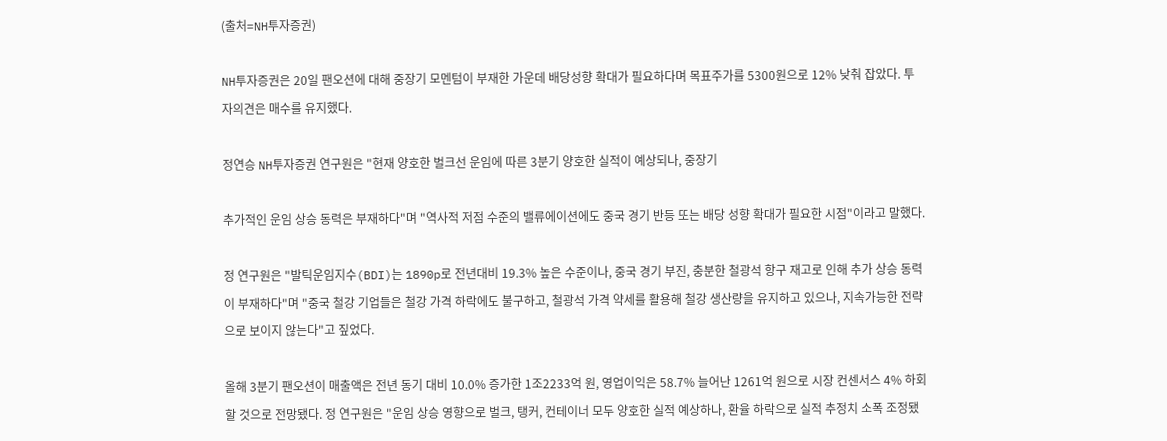(출처=NH투자증권)

NH투자증권은 20일 팬오션에 대해 중장기 모멘텀이 부재한 가운데 배당성향 확대가 필요하다며 목표주가를 5300원으로 12% 낮춰 잡았다. 투자의견은 매수를 유지했다.

정연승 NH투자증권 연구원은 "현재 양호한 벌크선 운임에 따른 3분기 양호한 실적이 예상되나, 중장기

추가적인 운임 상승 동력은 부재하다"며 "역사적 저점 수준의 밸류에이션에도 중국 경기 반등 또는 배당 성향 확대가 필요한 시점"이라고 말했다.

정 연구원은 "발틱운임지수(BDI)는 1890p로 전년대비 19.3% 높은 수준이나, 중국 경기 부진, 충분한 철광석 항구 재고로 인해 추가 상승 동력이 부재하다"며 "중국 철강 기업들은 철강 가격 하락에도 불구하고, 철광석 가격 약세를 활용해 철강 생산량을 유지하고 있으나, 지속가능한 전략으로 보이지 않는다"고 짚었다.

올해 3분기 팬오션이 매출액은 전년 동기 대비 10.0% 증가한 1조2233억 원, 영업이익은 58.7% 늘어난 1261억 원으로 시장 컨센서스 4% 하회할 것으로 전망됐다. 정 연구원은 "운임 상승 영향으로 벌크, 탱커, 컨테이너 모두 양호한 실적 예상하나, 환율 하락으로 실적 추정치 소폭 조정됐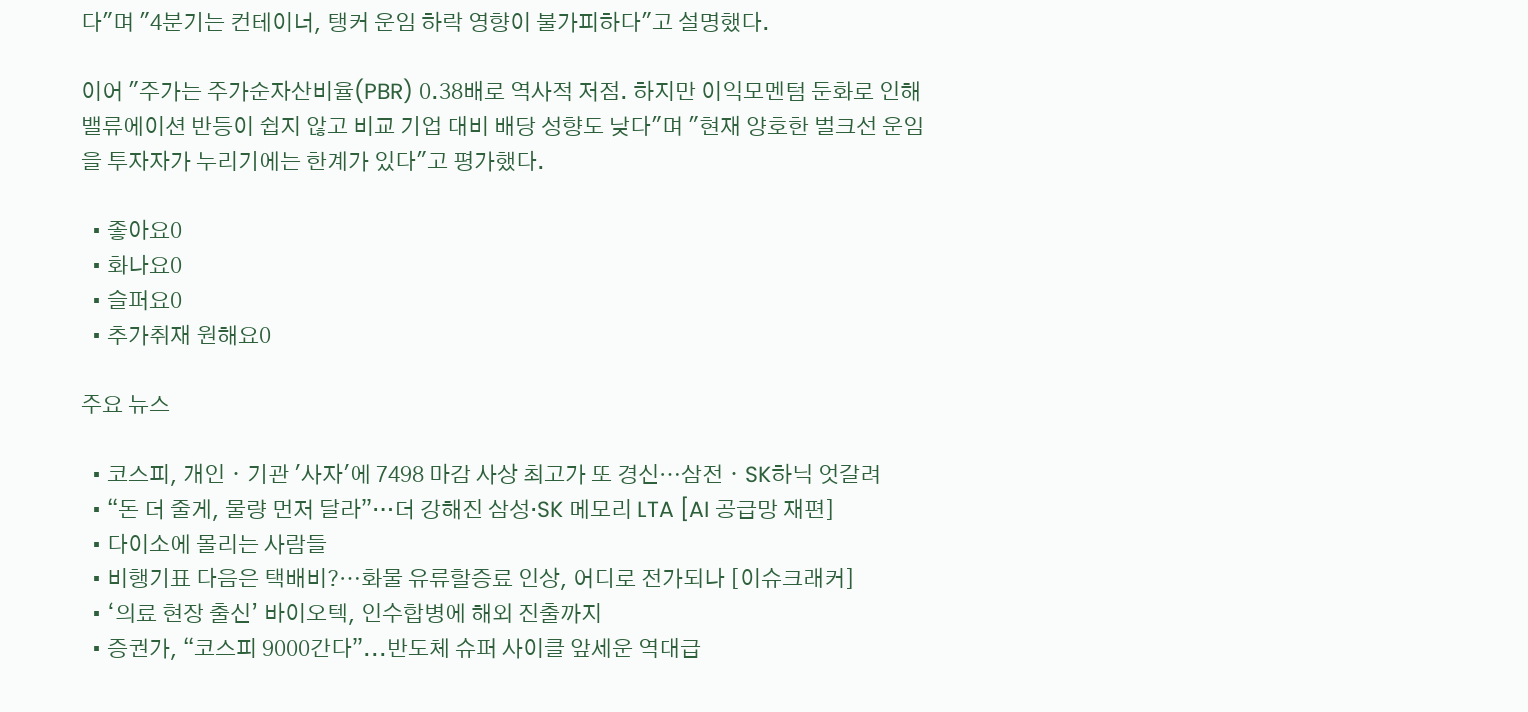다"며 "4분기는 컨테이너, 탱커 운임 하락 영향이 불가피하다"고 설명했다.

이어 "주가는 주가순자산비율(PBR) 0.38배로 역사적 저점. 하지만 이익모멘텀 둔화로 인해 밸류에이션 반등이 쉽지 않고 비교 기업 대비 배당 성향도 낮다"며 "현재 양호한 벌크선 운임을 투자자가 누리기에는 한계가 있다"고 평가했다.

  • 좋아요0
  • 화나요0
  • 슬퍼요0
  • 추가취재 원해요0

주요 뉴스

  • 코스피, 개인ㆍ기관 '사자'에 7498 마감 사상 최고가 또 경신⋯삼전ㆍSK하닉 엇갈려
  • “돈 더 줄게, 물량 먼저 달라”…더 강해진 삼성·SK 메모리 LTA [AI 공급망 재편]
  • 다이소에 몰리는 사람들
  • 비행기표 다음은 택배비?⋯화물 유류할증료 인상, 어디로 전가되나 [이슈크래커]
  • ‘의료 현장 출신’ 바이오텍, 인수합병에 해외 진출까지
  • 증권가, “코스피 9000간다”...반도체 슈퍼 사이클 앞세운 역대급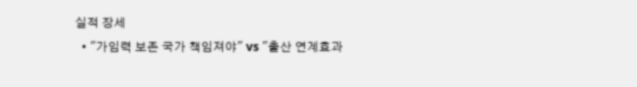실적 장세
  • "가임력 보존 국가 책임져야" vs "출산 연계효과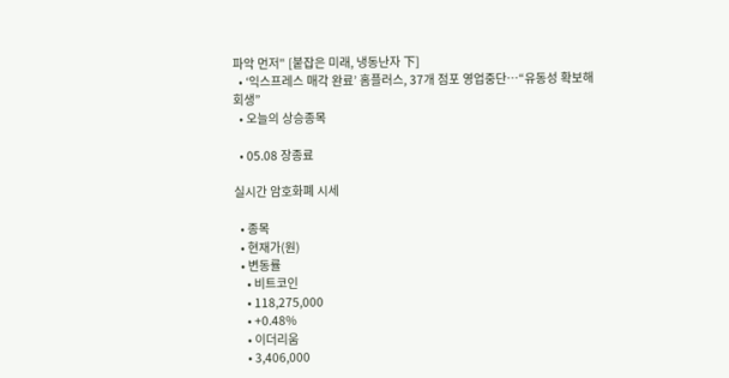파악 먼저" [붙잡은 미래, 냉동난자 下]
  • ‘익스프레스 매각 완료’ 홈플러스, 37개 점포 영업중단⋯“유동성 확보해 회생”
  • 오늘의 상승종목

  • 05.08 장종료

실시간 암호화폐 시세

  • 종목
  • 현재가(원)
  • 변동률
    • 비트코인
    • 118,275,000
    • +0.48%
    • 이더리움
    • 3,406,000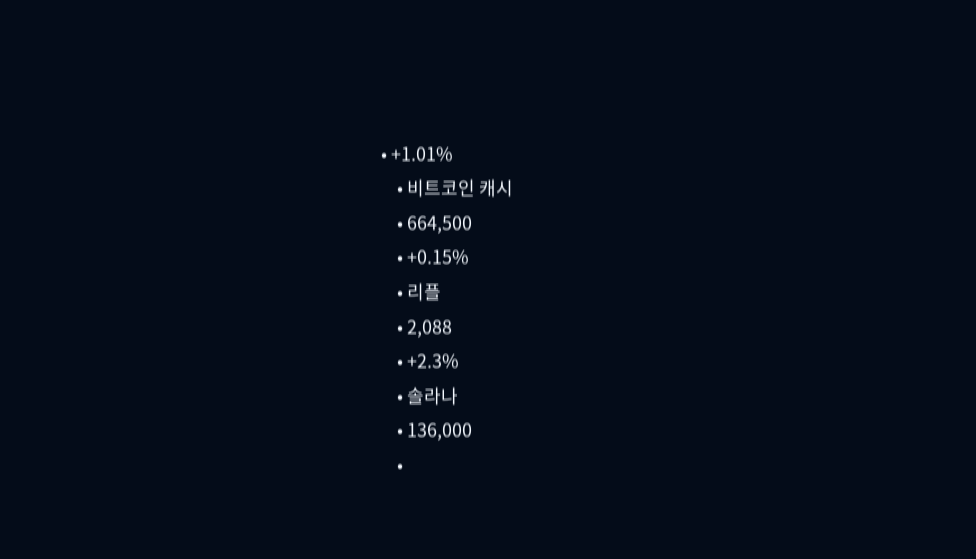• +1.01%
    • 비트코인 캐시
    • 664,500
    • +0.15%
    • 리플
    • 2,088
    • +2.3%
    • 솔라나
    • 136,000
    •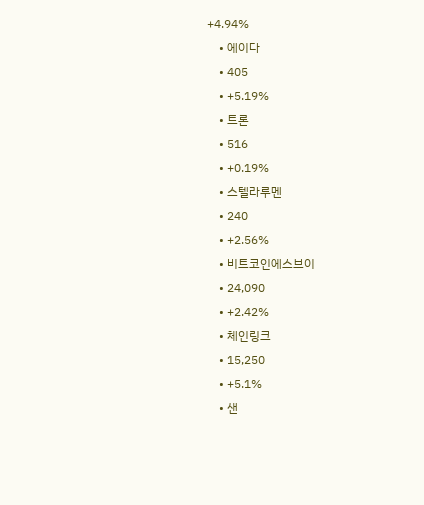+4.94%
    • 에이다
    • 405
    • +5.19%
    • 트론
    • 516
    • +0.19%
    • 스텔라루멘
    • 240
    • +2.56%
    • 비트코인에스브이
    • 24,090
    • +2.42%
    • 체인링크
    • 15,250
    • +5.1%
    • 샌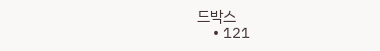드박스
    • 121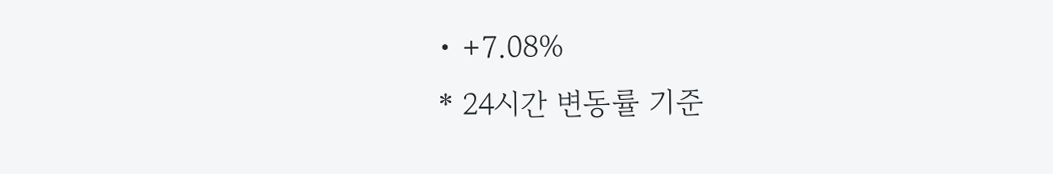• +7.08%
* 24시간 변동률 기준